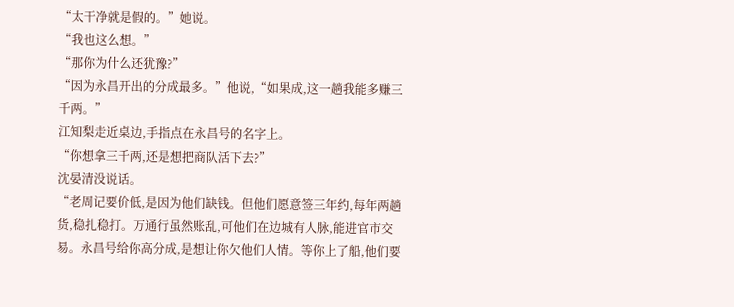“太干净就是假的。”她说。
“我也这么想。”
“那你为什么还犹豫?”
“因为永昌开出的分成最多。”他说,“如果成,这一趟我能多赚三千两。”
江知梨走近桌边,手指点在永昌号的名字上。
“你想拿三千两,还是想把商队活下去?”
沈晏清没说话。
“老周记要价低,是因为他们缺钱。但他们愿意签三年约,每年两趟货,稳扎稳打。万通行虽然账乱,可他们在边城有人脉,能进官市交易。永昌号给你高分成,是想让你欠他们人情。等你上了船,他们要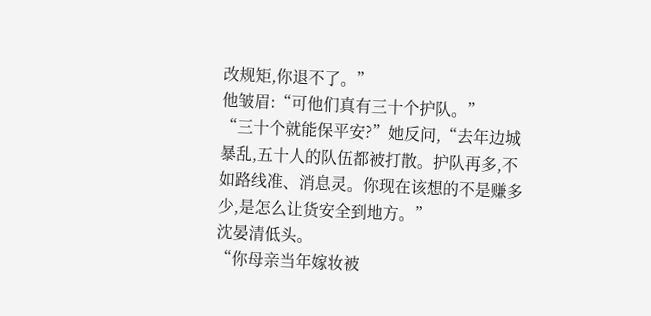改规矩,你退不了。”
他皱眉:“可他们真有三十个护队。”
“三十个就能保平安?”她反问,“去年边城暴乱,五十人的队伍都被打散。护队再多,不如路线准、消息灵。你现在该想的不是赚多少,是怎么让货安全到地方。”
沈晏清低头。
“你母亲当年嫁妆被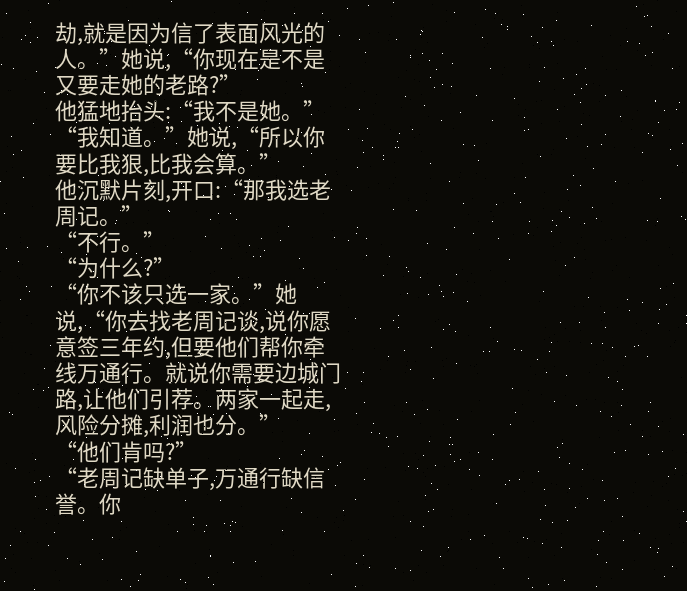劫,就是因为信了表面风光的人。”她说,“你现在是不是又要走她的老路?”
他猛地抬头:“我不是她。”
“我知道。”她说,“所以你要比我狠,比我会算。”
他沉默片刻,开口:“那我选老周记。”
“不行。”
“为什么?”
“你不该只选一家。”她说,“你去找老周记谈,说你愿意签三年约,但要他们帮你牵线万通行。就说你需要边城门路,让他们引荐。两家一起走,风险分摊,利润也分。”
“他们肯吗?”
“老周记缺单子,万通行缺信誉。你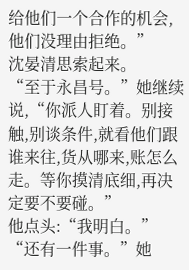给他们一个合作的机会,他们没理由拒绝。”
沈晏清思索起来。
“至于永昌号。”她继续说,“你派人盯着。别接触,别谈条件,就看他们跟谁来往,货从哪来,账怎么走。等你摸清底细,再决定要不要碰。”
他点头:“我明白。”
“还有一件事。”她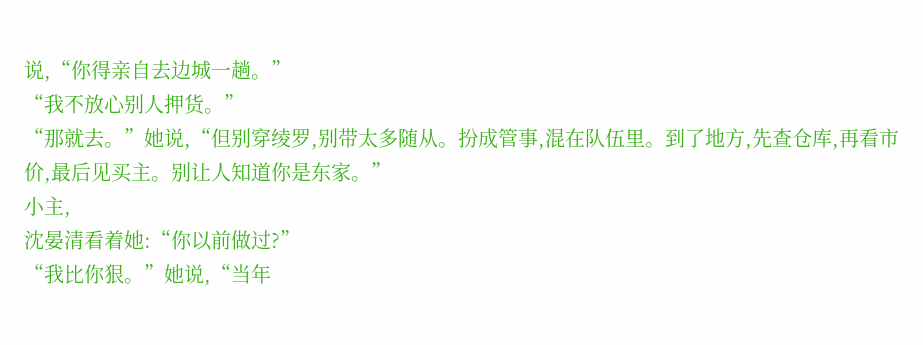说,“你得亲自去边城一趟。”
“我不放心别人押货。”
“那就去。”她说,“但别穿绫罗,别带太多随从。扮成管事,混在队伍里。到了地方,先查仓库,再看市价,最后见买主。别让人知道你是东家。”
小主,
沈晏清看着她:“你以前做过?”
“我比你狠。”她说,“当年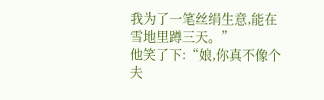我为了一笔丝绢生意,能在雪地里蹲三天。”
他笑了下:“娘,你真不像个夫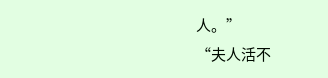人。”
“夫人活不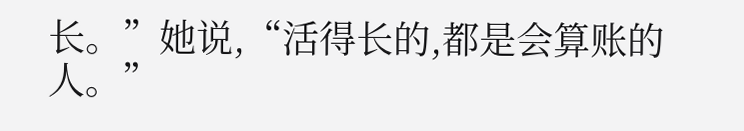长。”她说,“活得长的,都是会算账的人。”